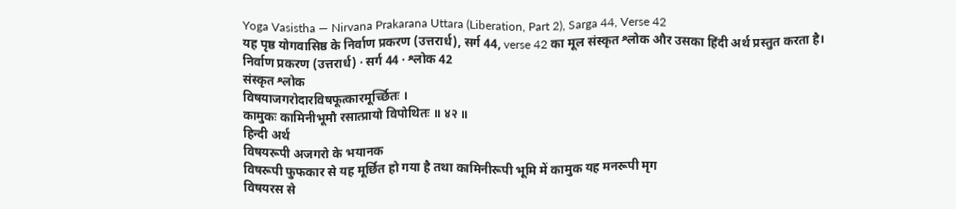Yoga Vasistha — Nirvana Prakarana Uttara (Liberation, Part 2), Sarga 44, Verse 42
यह पृष्ठ योगवासिष्ठ के निर्वाण प्रकरण (उत्तरार्ध), सर्ग 44, verse 42 का मूल संस्कृत श्लोक और उसका हिंदी अर्थ प्रस्तुत करता है।
निर्वाण प्रकरण (उत्तरार्ध) · सर्ग 44 · श्लोक 42
संस्कृत श्लोक
विषयाजगरोदारविषफूत्कारमूर्च्छितः ।
कामुकः कामिनीभूमौ रसात्प्रायो विपोथितः ॥ ४२ ॥
हिन्दी अर्थ
विषयरूपी अजगरो के भयानक
विषरूपी फुफकार से यह मूर्छित हो गया है तथा कामिनीरूपी भूमि में कामुक यह मनरूपी मृग
विषयरस से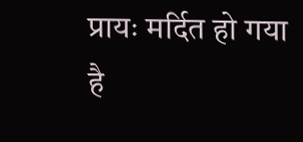प्रायः मर्दित हो गया है